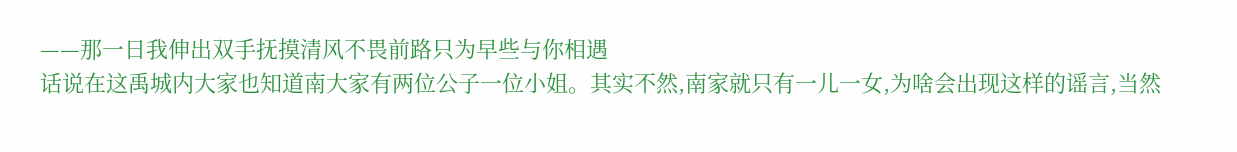——那一日我伸出双手抚摸清风不畏前路只为早些与你相遇
话说在这禹城内大家也知道南大家有两位公子一位小姐。其实不然,南家就只有一儿一女,为啥会出现这样的谣言,当然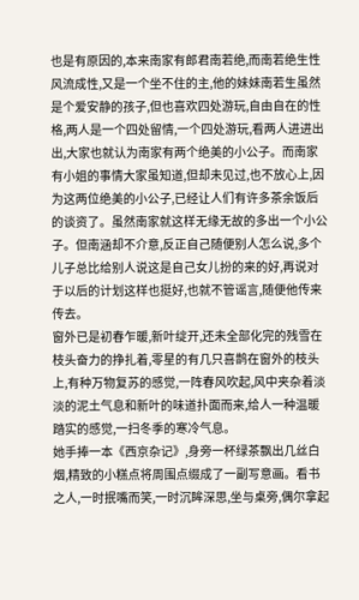也是有原因的,本来南家有郎君南若绝,而南若绝生性风流成性,又是一个坐不住的主,他的妹妹南若生虽然是个爱安静的孩子,但也喜欢四处游玩,自由自在的性格,两人是一个四处留情,一个四处游玩,看两人进进出出,大家也就认为南家有两个绝美的小公子。而南家有小姐的事情大家虽知道,但却未见过,也不放心上,因为这两位绝美的小公子,已经让人们有许多茶余饭后的谈资了。虽然南家就这样无缘无故的多出一个小公子。但南涵却不介意,反正自己随便别人怎么说,多个儿子总比给别人说这是自己女儿扮的来的好,再说对于以后的计划这样也挺好,也就不管谣言,随便他传来传去。
窗外已是初春乍暖,新叶绽开,还未全部化完的残雪在枝头奋力的挣扎着,零星的有几只喜鹊在窗外的枝头上,有种万物复苏的感觉,一阵春风吹起,风中夹杂着淡淡的泥土气息和新叶的味道扑面而来,给人一种温暖踏实的感觉,一扫冬季的寒冷气息。
她手捧一本《西京杂记》,身旁一杯绿茶飘出几丝白烟,精致的小糕点将周围点缀成了一副写意画。看书之人,一时抿嘴而笑,一时沉眸深思,坐与桌旁,偶尔拿起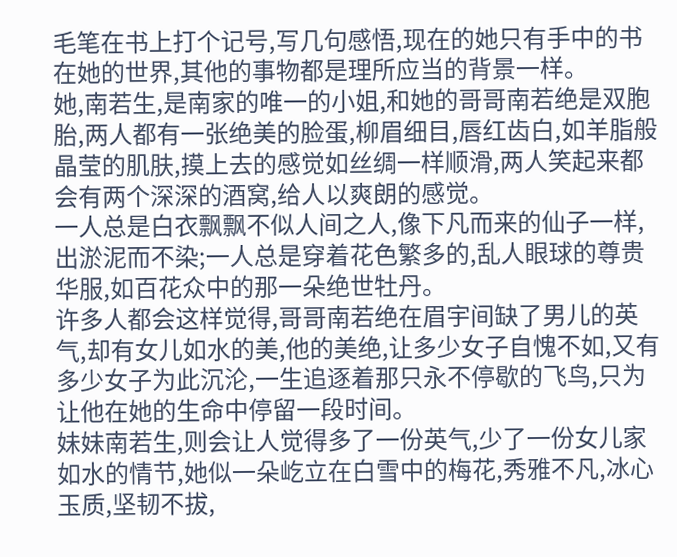毛笔在书上打个记号,写几句感悟,现在的她只有手中的书在她的世界,其他的事物都是理所应当的背景一样。
她,南若生,是南家的唯一的小姐,和她的哥哥南若绝是双胞胎,两人都有一张绝美的脸蛋,柳眉细目,唇红齿白,如羊脂般晶莹的肌肤,摸上去的感觉如丝绸一样顺滑,两人笑起来都会有两个深深的酒窝,给人以爽朗的感觉。
一人总是白衣飘飘不似人间之人,像下凡而来的仙子一样,出淤泥而不染;一人总是穿着花色繁多的,乱人眼球的尊贵华服,如百花众中的那一朵绝世牡丹。
许多人都会这样觉得,哥哥南若绝在眉宇间缺了男儿的英气,却有女儿如水的美,他的美绝,让多少女子自愧不如,又有多少女子为此沉沦,一生追逐着那只永不停歇的飞鸟,只为让他在她的生命中停留一段时间。
妹妹南若生,则会让人觉得多了一份英气,少了一份女儿家如水的情节,她似一朵屹立在白雪中的梅花,秀雅不凡,冰心玉质,坚韧不拔,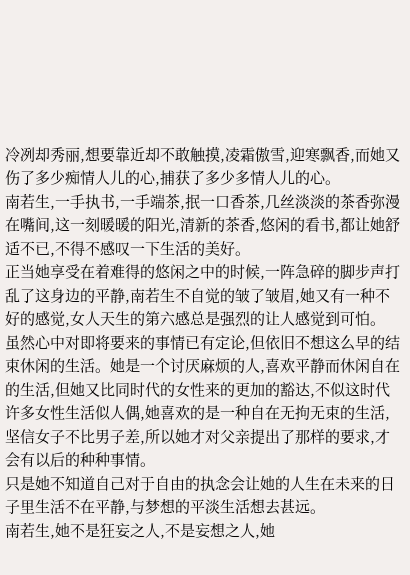冷冽却秀丽,想要靠近却不敢触摸,凌霜傲雪,迎寒飘香,而她又伤了多少痴情人儿的心,捕获了多少多情人儿的心。
南若生,一手执书,一手端茶,抿一口香茶,几丝淡淡的茶香弥漫在嘴间,这一刻暖暖的阳光,清新的茶香,悠闲的看书,都让她舒适不已,不得不感叹一下生活的美好。
正当她享受在着难得的悠闲之中的时候,一阵急碎的脚步声打乱了这身边的平静,南若生不自觉的皱了皱眉,她又有一种不好的感觉,女人天生的第六感总是强烈的让人感觉到可怕。
虽然心中对即将要来的事情已有定论,但依旧不想这么早的结束休闲的生活。她是一个讨厌麻烦的人,喜欢平静而休闲自在的生活,但她又比同时代的女性来的更加的豁达,不似这时代许多女性生活似人偶,她喜欢的是一种自在无拘无束的生活,坚信女子不比男子差,所以她才对父亲提出了那样的要求,才会有以后的种种事情。
只是她不知道自己对于自由的执念会让她的人生在未来的日子里生活不在平静,与梦想的平淡生活想去甚远。
南若生,她不是狂妄之人,不是妄想之人,她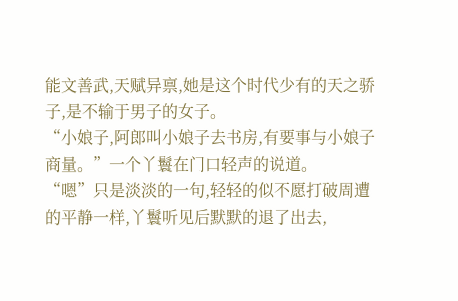能文善武,天赋异禀,她是这个时代少有的天之骄子,是不输于男子的女子。
“小娘子,阿郎叫小娘子去书房,有要事与小娘子商量。”一个丫鬟在门口轻声的说道。
“嗯”只是淡淡的一句,轻轻的似不愿打破周遭的平静一样,丫鬟听见后默默的退了出去,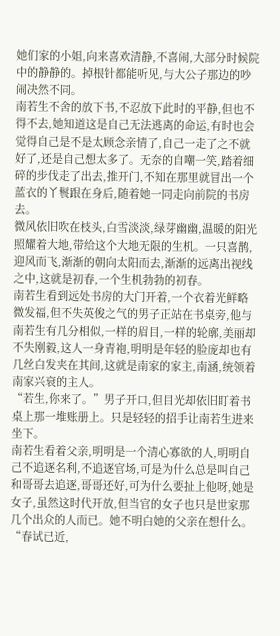她们家的小姐,向来喜欢清静,不喜闹,大部分时候院中的静静的。掉根针都能听见,与大公子那边的吵闹决然不同。
南若生不舍的放下书,不忍放下此时的平静,但也不得不去,她知道这是自己无法逃离的命运,有时也会觉得自己是不是太顾念亲情了,自己一走了之不就好了,还是自己想太多了。无奈的自嘲一笑,踏着细碎的步伐走了出去,推开门,不知在那里就冒出一个蓝衣的丫鬟跟在身后,随着她一同走向前院的书房去。
微风依旧吹在枝头,白雪淡淡,绿芽幽幽,温暖的阳光照耀着大地,带给这个大地无限的生机。一只喜鹊,迎风而飞,渐渐的朝向太阳而去,渐渐的远离出视线之中,这就是初春,一个生机勃勃的初春。
南若生看到远处书房的大门开着,一个衣着光鲜略微发福,但不失英俊之气的男子正站在书桌旁,他与南若生有几分相似,一样的眉目,一样的轮廓,美丽却不失刚毅,这人一身青袍,明明是年轻的脸庞却也有几丝白发夹在其间,这就是南家的家主,南涵,统领着南家兴衰的主人。
“若生,你来了。”男子开口,但目光却依旧盯着书桌上那一堆账册上。只是轻轻的招手让南若生进来坐下。
南若生看着父亲,明明是一个清心寡欲的人,明明自己不追逐名利,不追逐官场,可是为什么总是叫自己和哥哥去追逐,哥哥还好,可为什么要扯上他呀,她是女子,虽然这时代开放,但当官的女子也只是世家那几个出众的人而已。她不明白她的父亲在想什么。
“春试已近,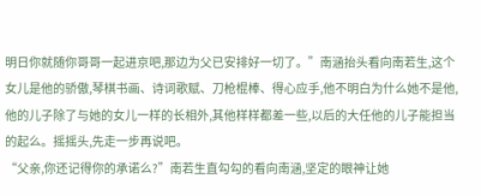明日你就随你哥哥一起进京吧,那边为父已安排好一切了。”南涵抬头看向南若生,这个女儿是他的骄傲,琴棋书画、诗词歌赋、刀枪棍棒、得心应手,他不明白为什么她不是他,他的儿子除了与她的女儿一样的长相外,其他样样都差一些,以后的大任他的儿子能担当的起么。摇摇头,先走一步再说吧。
“父亲,你还记得你的承诺么?”南若生直勾勾的看向南涵,坚定的眼神让她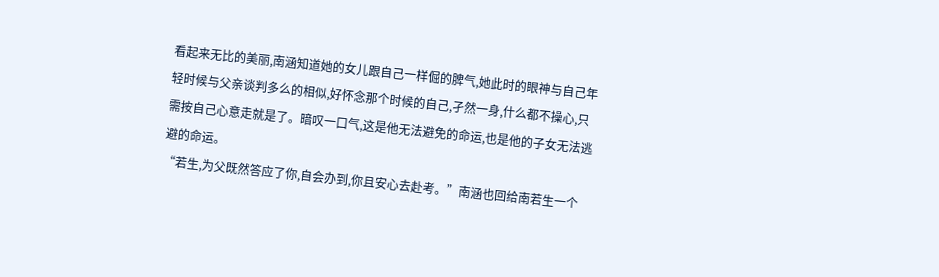看起来无比的美丽,南涵知道她的女儿跟自己一样倔的脾气,她此时的眼神与自己年轻时候与父亲谈判多么的相似,好怀念那个时候的自己,孑然一身,什么都不操心,只需按自己心意走就是了。暗叹一口气,这是他无法避免的命运,也是他的子女无法逃避的命运。
“若生,为父既然答应了你,自会办到,你且安心去赴考。”南涵也回给南若生一个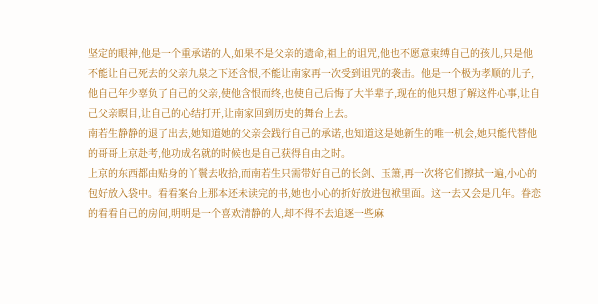坚定的眼神,他是一个重承诺的人,如果不是父亲的遗命,祖上的诅咒,他也不愿意束缚自己的孩儿,只是他不能让自己死去的父亲九泉之下还含恨,不能让南家再一次受到诅咒的袭击。他是一个极为孝顺的儿子,他自己年少辜负了自己的父亲,使他含恨而终,也使自己后悔了大半辈子,现在的他只想了解这件心事,让自己父亲瞑目,让自己的心结打开,让南家回到历史的舞台上去。
南若生静静的退了出去,她知道她的父亲会践行自己的承诺,也知道这是她新生的唯一机会,她只能代替他的哥哥上京赴考,他功成名就的时候也是自己获得自由之时。
上京的东西都由贴身的丫鬟去收拾,而南若生只需带好自己的长剑、玉箫,再一次将它们擦拭一遍,小心的包好放入袋中。看看案台上那本还未读完的书,她也小心的折好放进包袱里面。这一去又会是几年。眷恋的看看自己的房间,明明是一个喜欢清静的人,却不得不去追逐一些麻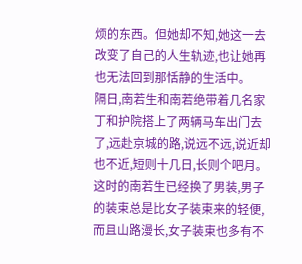烦的东西。但她却不知,她这一去改变了自己的人生轨迹,也让她再也无法回到那恬静的生活中。
隔日,南若生和南若绝带着几名家丁和护院搭上了两辆马车出门去了,远赴京城的路,说远不远,说近却也不近,短则十几日,长则个吧月。这时的南若生已经换了男装,男子的装束总是比女子装束来的轻便,而且山路漫长,女子装束也多有不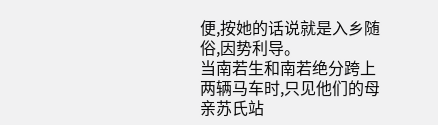便,按她的话说就是入乡随俗,因势利导。
当南若生和南若绝分跨上两辆马车时,只见他们的母亲苏氏站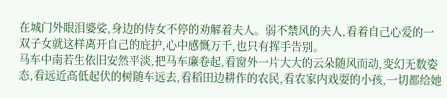在城门外眼泪婆娑,身边的侍女不停的劝解着夫人。弱不禁风的夫人,看着自己心爱的一双子女就这样离开自己的庇护,心中感慨万千,也只有挥手告别。
马车中南若生依旧安然平淡,把马车廉卷起,看窗外一片大大的云朵随风而动,变幻无数姿态,看远近高低起伏的树随车远去,看稻田边耕作的农民,看农家内戏耍的小孩,一切都给她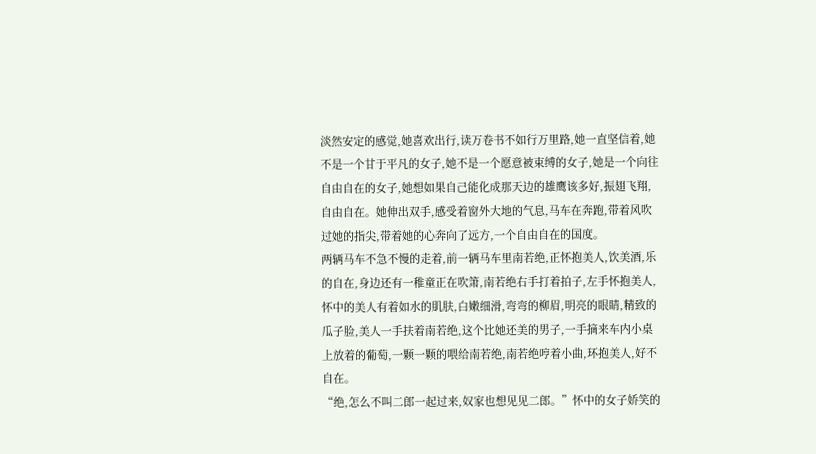淡然安定的感觉,她喜欢出行,读万卷书不如行万里路,她一直坚信着,她不是一个甘于平凡的女子,她不是一个愿意被束缚的女子,她是一个向往自由自在的女子,她想如果自己能化成那天边的雄鹰该多好,振翅飞翔,自由自在。她伸出双手,感受着窗外大地的气息,马车在奔跑,带着风吹过她的指尖,带着她的心奔向了远方,一个自由自在的国度。
两辆马车不急不慢的走着,前一辆马车里南若绝,正怀抱美人,饮美酒,乐的自在,身边还有一稚童正在吹箫,南若绝右手打着拍子,左手怀抱美人,怀中的美人有着如水的肌肤,白嫩细滑,弯弯的柳眉,明亮的眼睛,精致的瓜子脸,美人一手扶着南若绝,这个比她还美的男子,一手摘来车内小桌上放着的葡萄,一颗一颗的喂给南若绝,南若绝哼着小曲,环抱美人,好不自在。
“绝,怎么不叫二郎一起过来,奴家也想见见二郎。”怀中的女子娇笑的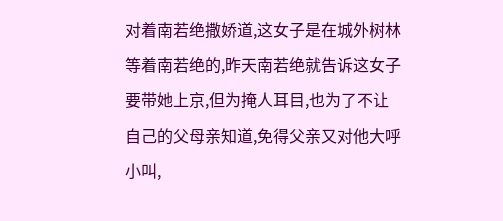对着南若绝撒娇道,这女子是在城外树林等着南若绝的,昨天南若绝就告诉这女子要带她上京,但为掩人耳目,也为了不让自己的父母亲知道,免得父亲又对他大呼小叫,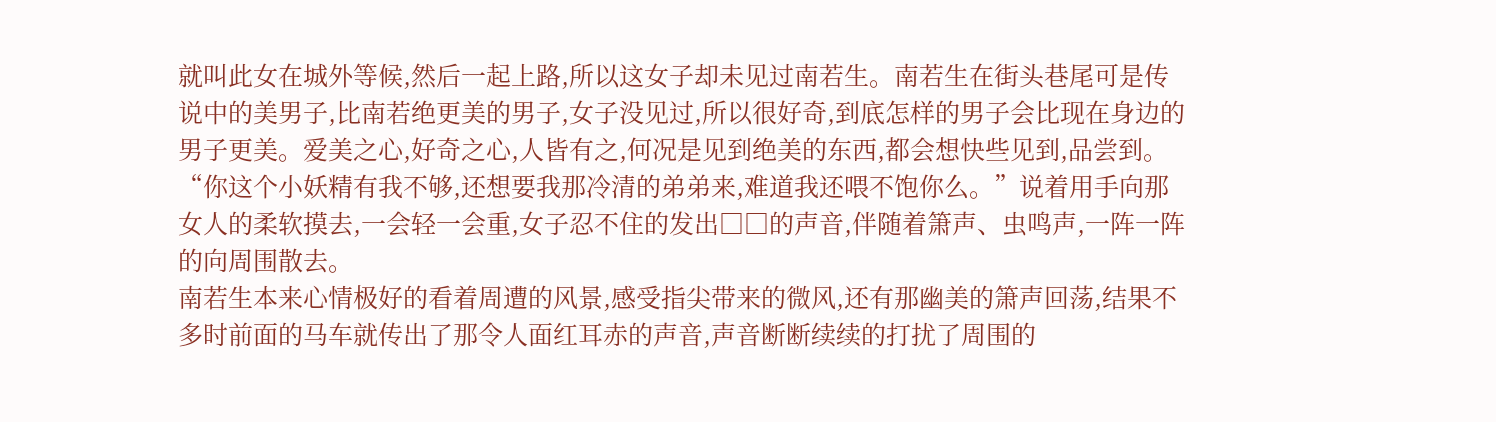就叫此女在城外等候,然后一起上路,所以这女子却未见过南若生。南若生在街头巷尾可是传说中的美男子,比南若绝更美的男子,女子没见过,所以很好奇,到底怎样的男子会比现在身边的男子更美。爱美之心,好奇之心,人皆有之,何况是见到绝美的东西,都会想快些见到,品尝到。
“你这个小妖精有我不够,还想要我那冷清的弟弟来,难道我还喂不饱你么。”说着用手向那女人的柔软摸去,一会轻一会重,女子忍不住的发出□□的声音,伴随着箫声、虫鸣声,一阵一阵的向周围散去。
南若生本来心情极好的看着周遭的风景,感受指尖带来的微风,还有那幽美的箫声回荡,结果不多时前面的马车就传出了那令人面红耳赤的声音,声音断断续续的打扰了周围的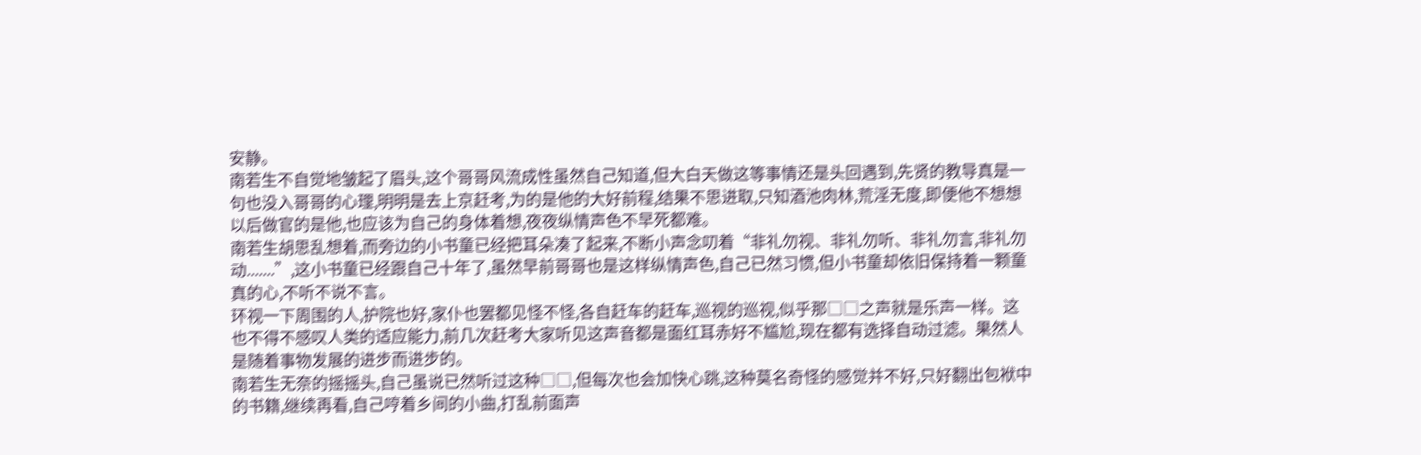安静。
南若生不自觉地皱起了眉头,这个哥哥风流成性虽然自己知道,但大白天做这等事情还是头回遇到,先贤的教导真是一句也没入哥哥的心理,明明是去上京赶考,为的是他的大好前程,结果不思进取,只知酒池肉林,荒淫无度,即便他不想想以后做官的是他,也应该为自己的身体着想,夜夜纵情声色不早死都难。
南若生胡思乱想着,而旁边的小书童已经把耳朵凑了起来,不断小声念叨着“非礼勿视、非礼勿听、非礼勿言,非礼勿动.......”,这小书童已经跟自己十年了,虽然早前哥哥也是这样纵情声色,自己已然习惯,但小书童却依旧保持着一颗童真的心,不听不说不言。
环视一下周围的人,护院也好,家仆也罢都见怪不怪,各自赶车的赶车,巡视的巡视,似乎那□□之声就是乐声一样。这也不得不感叹人类的适应能力,前几次赶考大家听见这声音都是面红耳赤好不尴尬,现在都有选择自动过滤。果然人是随着事物发展的进步而进步的。
南若生无奈的摇摇头,自己虽说已然听过这种□□,但每次也会加快心跳,这种莫名奇怪的感觉并不好,只好翻出包袱中的书籍,继续再看,自己哼着乡间的小曲,打乱前面声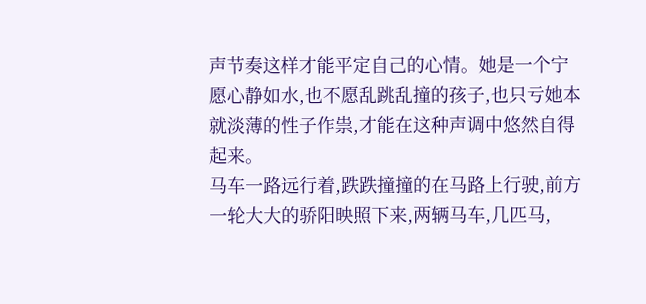声节奏这样才能平定自己的心情。她是一个宁愿心静如水,也不愿乱跳乱撞的孩子,也只亏她本就淡薄的性子作祟,才能在这种声调中悠然自得起来。
马车一路远行着,跌跌撞撞的在马路上行驶,前方一轮大大的骄阳映照下来,两辆马车,几匹马,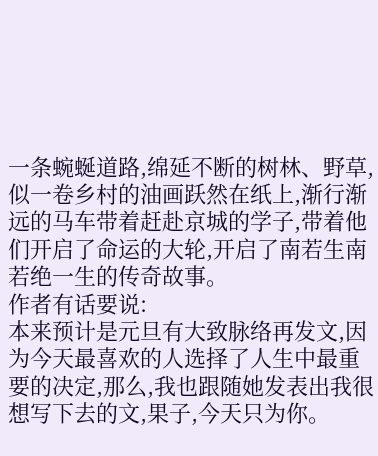一条蜿蜒道路,绵延不断的树林、野草,似一卷乡村的油画跃然在纸上,渐行渐远的马车带着赶赴京城的学子,带着他们开启了命运的大轮,开启了南若生南若绝一生的传奇故事。
作者有话要说:
本来预计是元旦有大致脉络再发文,因为今天最喜欢的人选择了人生中最重要的决定,那么,我也跟随她发表出我很想写下去的文,果子,今天只为你。